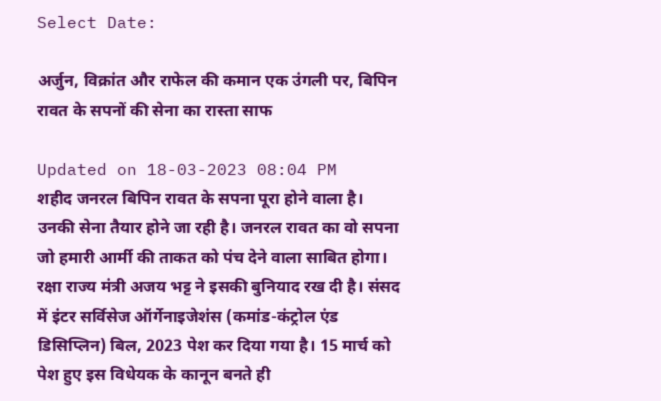Select Date:

अर्जुन, विक्रांत और राफेल की कमान एक उंगली पर, बिपिन रावत के सपनों की सेना का रास्ता साफ

Updated on 18-03-2023 08:04 PM
शहीद जनरल बिपिन रावत के सपना पूरा होने वाला है। उनकी सेना तैयार होने जा रही है। जनरल रावत का वो सपना जो हमारी आर्मी की ताकत को पंच देने वाला साबित होगा। रक्षा राज्य मंत्री अजय भट्ट ने इसकी बुनियाद रख दी है। संसद में इंटर सर्विसेज ऑर्गेनाइजेशंस (कमांड-कंट्रोल एंड डिसिप्लिन) बिल, 2023 पेश कर दिया गया है। 15 मार्च को पेश हुए इस विधेयक के कानून बनते ही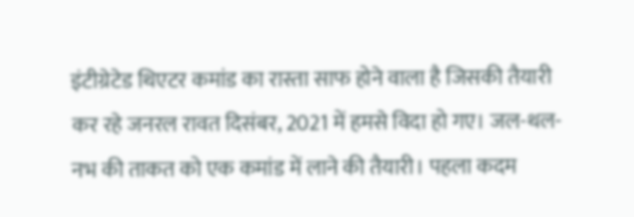इंटीग्रेटेड थिएटर कमांड का रास्ता साफ होने वाला है जिसकी तैयारी कर रहे जनरल रावत दिसंबर, 2021 में हमसे विदा हो गए। जल-थल-नभ की ताकत को एक कमांड में लाने की तैयारी। पहला कदम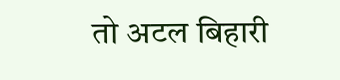तो अटल बिहारी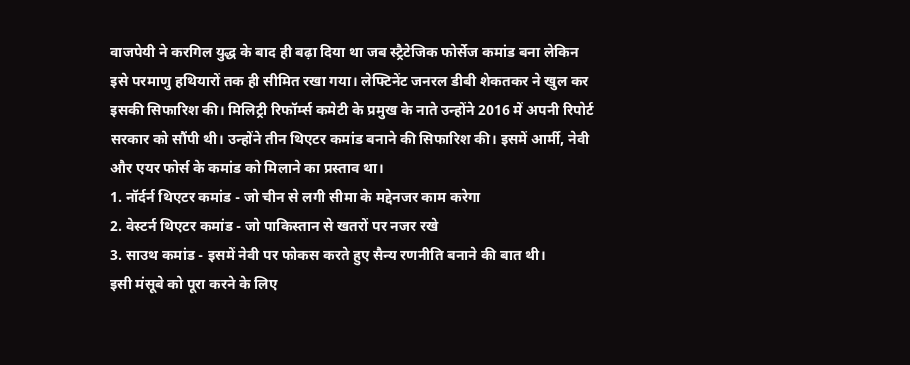वाजपेयी ने करगिल युद्ध के बाद ही बढ़ा दिया था जब स्ट्रैटेजिक फोर्सेज कमांड बना लेकिन इसे परमाणु हथियारों तक ही सीमित रखा गया। लेफ्टिनेंट जनरल डीबी शेकतकर ने खुल कर इसकी सिफारिश की। मिलिट्री रिफॉर्म्स कमेटी के प्रमुख के नाते उन्होंने 2016 में अपनी रिपोर्ट सरकार को सौंपी थी। उन्होंने तीन थिएटर कमांड बनाने की सिफारिश की। इसमें आर्मी, नेवी और एयर फोर्स के कमांड को मिलाने का प्रस्ताव था।
1. नॉर्दर्न थिएटर कमांड - जो चीन से लगी सीमा के मद्देनजर काम करेगा
2. वेस्टर्न थिएटर कमांड - जो पाकिस्तान से खतरों पर नजर रखे
3. साउथ कमांड - इसमें नेवी पर फोकस करते हुए सैन्य रणनीति बनाने की बात थी।
इसी मंसूबे को पूरा करने के लिए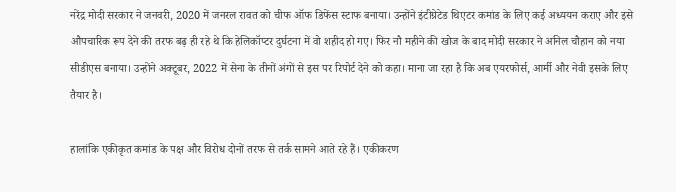नरेंद्र मोदी सरकार ने जनवरी, 2020 में जनरल रावत को चीफ ऑफ डिफेंस स्टाफ बनाया। उन्होंने इंटीग्रेटेड थिएटर कमांड के लिए कई अध्ययन कराए और इसे औपचारिक रूप देने की तरफ बढ़ ही रहे थे कि हेलिकॉप्टर दुर्घटना में वो शहीद हो गए। फिर नौ महीने की खोज के बाद मोदी सरकार ने अनिल चौहान को नया सीडीएस बनाया। उन्होंने अक्टूबर, 2022 में सेना के तीनों अंगों से इस पर रिपोर्ट देने को कहा। माना जा रहा है कि अब एयरफोर्स, आर्मी और नेवी इसके लिए तैयार है।

हालांकि एकीकृत कमांड के पक्ष और विरोध दोनों तरफ से तर्क सामने आते रहे हैं। एकीकरण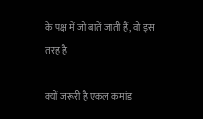के पक्ष में जो बातें जाती हैं, वो इस तरह है

क्यों जरूरी है एकल कमांड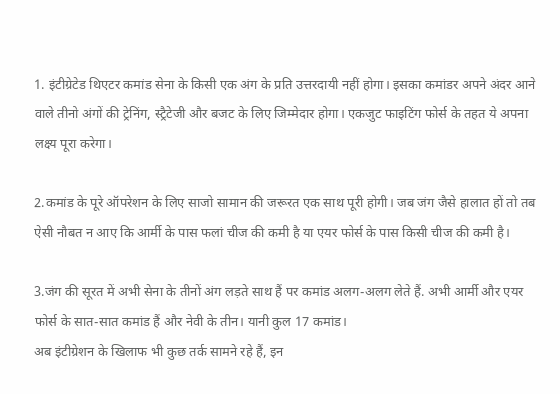1. इंटीग्रेटेड थिएटर कमांड सेना के किसी एक अंग के प्रति उत्तरदायी नहीं होगा। इसका कमांडर अपने अंदर आने वाले तीनो अंगों की ट्रेनिंग, स्ट्रैटेजी और बजट के लिए जिम्मेदार होगा। एकजुट फाइटिंग फोर्स के तहत ये अपना लक्ष्य पूरा करेगा।

2.कमांड के पूरे ऑपरेशन के लिए साजो सामान की जरूरत एक साथ पूरी होगी। जब जंग जैसे हालात हों तो तब ऐसी नौबत न आए कि आर्मी के पास फलां चीज की कमी है या एयर फोर्स के पास किसी चीज की कमी है।

3.जंग की सूरत में अभी सेना के तीनों अंग लड़ते साथ हैं पर कमांड अलग-अलग लेते हैं. अभी आर्मी और एयर फोर्स के सात-सात कमांड हैं और नेवी के तीन। यानी कुल 17 कमांड।
अब इंटीग्रेशन के खिलाफ भी कुछ तर्क सामने रहे हैं, इन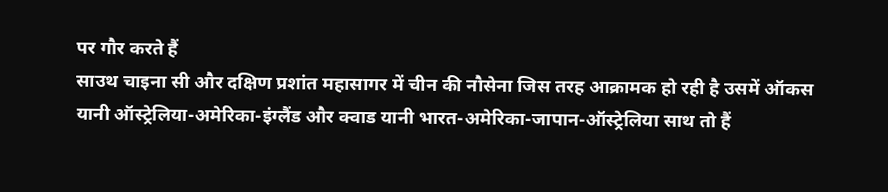पर गौर करते हैं
साउथ चाइना सी और दक्षिण प्रशांत महासागर में चीन की नौसेना जिस तरह आक्रामक हो रही है उसमें ऑकस यानी ऑस्ट्रेलिया-अमेरिका-इंग्लैंड और क्वाड यानी भारत-अमेरिका-जापान-ऑस्ट्रेलिया साथ तो हैं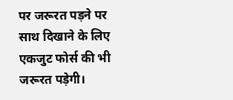पर जरूरत पड़ने पर साथ दिखाने के लिए एकजुट फोर्स की भी जरूरत पड़ेगी।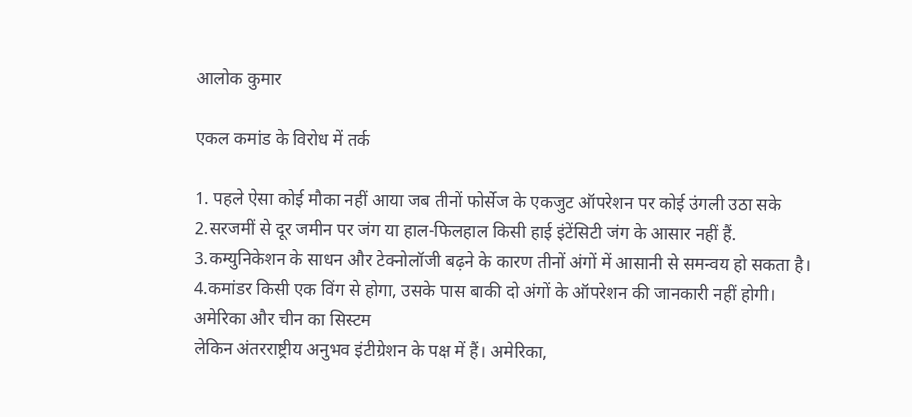आलोक कुमार

एकल कमांड के विरोध में तर्क

1. पहले ऐसा कोई मौका नहीं आया जब तीनों फोर्सेज के एकजुट ऑपरेशन पर कोई उंगली उठा सके
2.सरजमीं से दूर जमीन पर जंग या हाल-फिलहाल किसी हाई इंटेंसिटी जंग के आसार नहीं हैं.
3.कम्युनिकेशन के साधन और टेक्नोलॉजी बढ़ने के कारण तीनों अंगों में आसानी से समन्वय हो सकता है।
4.कमांडर किसी एक विंग से होगा, उसके पास बाकी दो अंगों के ऑपरेशन की जानकारी नहीं होगी।
अमेरिका और चीन का सिस्टम
लेकिन अंतरराष्ट्रीय अनुभव इंटीग्रेशन के पक्ष में हैं। अमेरिका,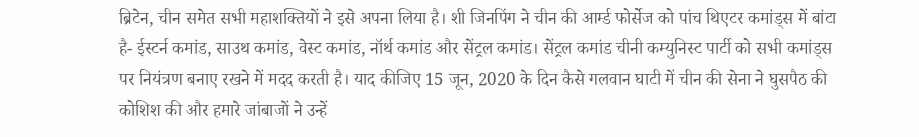ब्रिटेन, चीन समेत सभी महाशक्तियों ने इसे अपना लिया है। शी जिनपिंग ने चीन की आर्म्ड फोर्सेज को पांच थिएटर कमांड्स में बांटा है- ईस्टर्न कमांड, साउथ कमांड, वेस्ट कमांड, नॉर्थ कमांड और सेंट्रल कमांड। सेंट्रल कमांड चीनी कम्युनिस्ट पार्टी को सभी कमांड्स पर नियंत्रण बनाए रखने में मदद करती है। याद कीजिए 15 जून, 2020 के दिन कैसे गलवान घाटी में चीन की सेना ने घुसपैठ की कोशिश की और हमारे जांबाजों ने उन्हें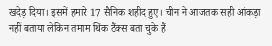खदेड़ दिया। इसमें हमारे 17 सैनिक शहीद हुए। चीन ने आजतक सही आंकड़ा नहीं बताया लेकिन तमाम थिंक टैंक्स बता चुके हैं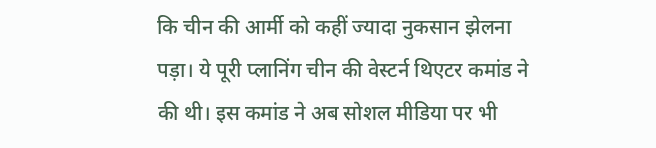कि चीन की आर्मी को कहीं ज्यादा नुकसान झेलना पड़ा। ये पूरी प्लानिंग चीन की वेस्टर्न थिएटर कमांड ने की थी। इस कमांड ने अब सोशल मीडिया पर भी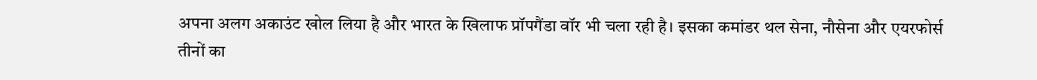अपना अलग अकाउंट खोल लिया है और भारत के खिलाफ प्रॉपगैंडा वॉर भी चला रही है। इसका कमांडर थल सेना, नौसेना और एयरफोर्स तीनों का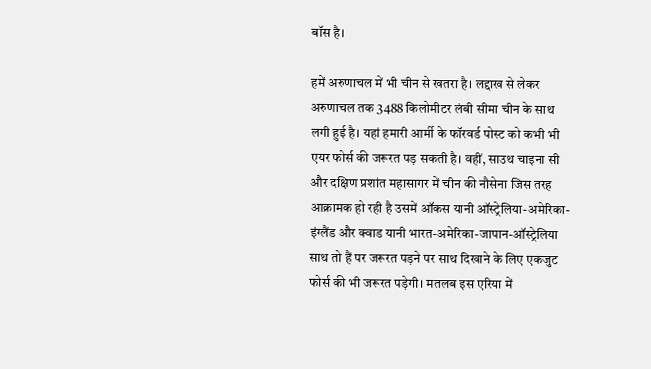बॉस है।

हमें अरुणाचल में भी चीन से खतरा है। लद्दाख से लेकर अरुणाचल तक 3488 किलोमीटर लंबी सीमा चीन के साथ लगी हुई है। यहां हमारी आर्मी के फॉरवर्ड पोस्ट को कभी भी एयर फोर्स की जरूरत पड़ सकती है। वहीं, साउथ चाइना सी और दक्षिण प्रशांत महासागर में चीन की नौसेना जिस तरह आक्रामक हो रही है उसमें ऑकस यानी ऑस्ट्रेलिया-अमेरिका-इंग्लैंड और क्वाड यानी भारत-अमेरिका-जापान-ऑस्ट्रेलिया साथ तो हैं पर जरूरत पड़ने पर साथ दिखाने के लिए एकजुट फोर्स की भी जरूरत पड़ेगी। मतलब इस एरिया में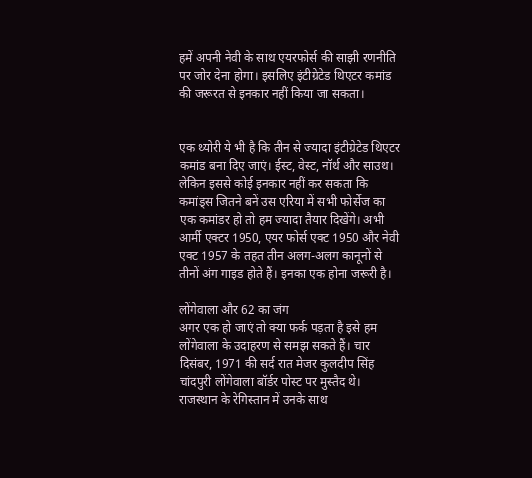हमें अपनी नेवी के साथ एयरफोर्स की साझी रणनीति पर जोर देना होगा। इसलिए इंटीग्रेटेड थिएटर कमांड की जरूरत से इनकार नहीं किया जा सकता।


एक थ्योरी ये भी है कि तीन से ज्यादा इंटीग्रेटेड थिएटर कमांड बना दिए जाएं। ईस्ट, वेस्ट, नॉर्थ और साउथ। लेकिन इससे कोई इनकार नहीं कर सकता कि कमांड्स जितने बनें उस एरिया में सभी फोर्सेज का एक कमांडर हो तो हम ज्यादा तैयार दिखेंगे। अभी आर्मी एक्टर 1950, एयर फोर्स एक्ट 1950 और नेवी एक्ट 1957 के तहत तीन अलग-अलग कानूनों से तीनों अंग गाइड होते हैं। इनका एक होना जरूरी है।

लोंगेवाला और 62 का जंग
अगर एक हो जाएं तो क्या फर्क पड़ता है इसे हम लोंगेवाला के उदाहरण से समझ सकते हैं। चार दिसंबर, 1971 की सर्द रात मेजर कुलदीप सिंह चांदपुरी लोंगेवाला बॉर्डर पोस्ट पर मुस्तैद थे। राजस्थान के रेगिस्तान में उनके साथ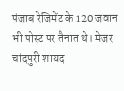पंजाब रेजिमेंट के 120 जवान भी पोस्ट पर तैनात थे। मेजर चांदपुरी शायद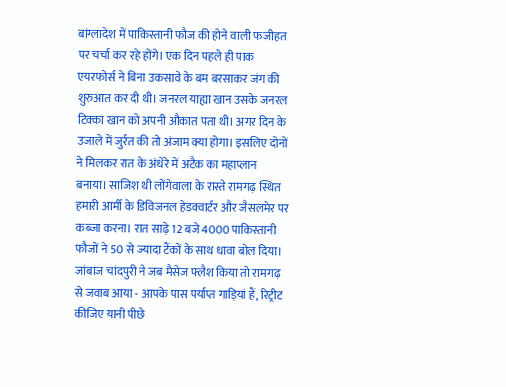बांग्लादेश में पाकिस्तानी फौज की होने वाली फजीहत पर चर्चा कर रहे होंगे। एक दिन पहले ही पाक एयरफोर्स ने बिना उकसावे के बम बरसाकर जंग की शुरुआत कर दी थी। जनरल याह्या खान उसके जनरल टिक्का खान को अपनी औकात पता थी। अगर दिन के उजाले में जुर्रत की तो अंजाम क्या होगा। इसलिए दोनों ने मिलकर रात के अंधेरे में अटैक का महाप्लान बनाया। साजिश थी लोंगेवाला के रास्ते रामगढ़ स्थित हमारी आर्मी के डिविजनल हेडक्वार्टर और जैसलमेर पर कब्जा करना। रात साढ़े 12 बजे 4000 पाकिस्तानी फौजों ने 50 से ज्यादा टैंकों के साथ धावा बोल दिया। जांबाज चांदपुरी ने जब मैसेज फ्लैश किया तो रामगढ़ से जवाब आया - आपके पास पर्याप्त गाड़ियां हैं, रिट्रीट कीजिए यानी पीछे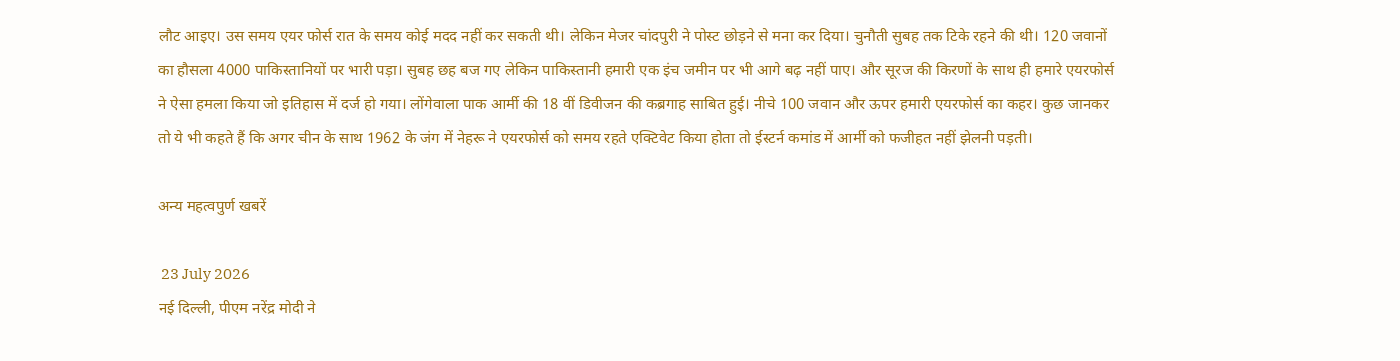लौट आइए। उस समय एयर फोर्स रात के समय कोई मदद नहीं कर सकती थी। लेकिन मेजर चांदपुरी ने पोस्ट छोड़ने से मना कर दिया। चुनौती सुबह तक टिके रहने की थी। 120 जवानों का हौसला 4000 पाकिस्तानियों पर भारी पड़ा। सुबह छह बज गए लेकिन पाकिस्तानी हमारी एक इंच जमीन पर भी आगे बढ़ नहीं पाए। और सूरज की किरणों के साथ ही हमारे एयरफोर्स ने ऐसा हमला किया जो इतिहास में दर्ज हो गया। लोंगेवाला पाक आर्मी की 18 वीं डिवीजन की कब्रगाह साबित हुई। नीचे 100 जवान और ऊपर हमारी एयरफोर्स का कहर। कुछ जानकर तो ये भी कहते हैं कि अगर चीन के साथ 1962 के जंग में नेहरू ने एयरफोर्स को समय रहते एक्टिवेट किया होता तो ईस्टर्न कमांड में आर्मी को फजीहत नहीं झेलनी पड़ती।

अन्य महत्वपुर्ण खबरें

 23 July 2026
नई दिल्ली, पीएम नरेंद्र मोदी ने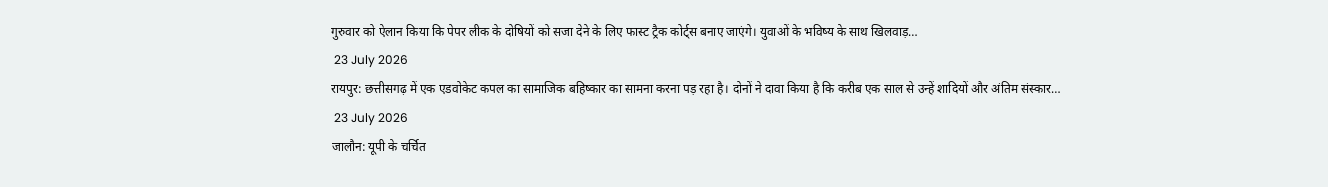गुरुवार को ऐलान किया कि पेपर लीक के दोषियों को सजा देने के लिए फास्ट ट्रैक कोर्ट्स बनाए जाएंगे। युवाओं के भविष्य के साथ खिलवाड़…
 23 July 2026
रायपुर: छत्तीसगढ़ में एक एडवोकेट कपल का सामाजिक बहिष्कार का सामना करना पड़ रहा है। दोनों ने दावा किया है कि करीब एक साल से उन्हें शादियों और अंतिम संस्कार…
 23 July 2026
जालौन: यूपी के चर्चित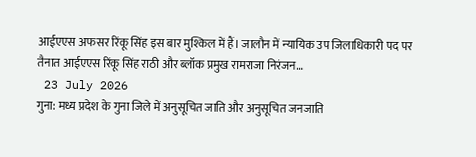आईएएस अफसर रिंकू सिंह इस बार मुश्किल में हैं। जालौन में न्‍यायिक उप जिलाधिकारी पद पर तैनात आईएएस रिंकू सिंह राठी और ब्‍लॉक प्रमुख रामराजा निरंजन…
 23 July 2026
गुना: मध्य प्रदेश के गुना जिले में अनुसूचित जाति और अनुसूचित जनजाति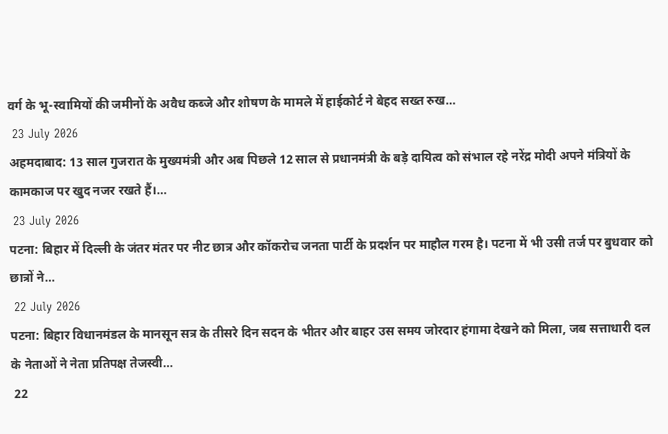वर्ग के भू-स्वामियों की जमीनों के अवैध कब्जे और शोषण के मामले में हाईकोर्ट ने बेहद सख्त रुख…
 23 July 2026
अहमदाबाद: 13 साल गुजरात के मुख्यमंत्री और अब पिछले 12 साल से प्रधानमंत्री के बड़े दायित्व को संभाल रहे नरेंद्र मोदी अपने मंत्रियों के कामकाज पर खुद नजर रखते हैं।…
 23 July 2026
पटना: बिहार में दिल्ली के जंतर मंतर पर नीट छात्र और कॉकरोच जनता पार्टी के प्रदर्शन पर माहौल गरम है। पटना में भी उसी तर्ज पर बुधवार को छात्रों ने…
 22 July 2026
पटना: बिहार विधानमंडल के मानसून सत्र के तीसरे दिन सदन के भीतर और बाहर उस समय जोरदार हंगामा देखने को मिला, जब सत्ताधारी दल के नेताओं ने नेता प्रतिपक्ष तेजस्वी…
 22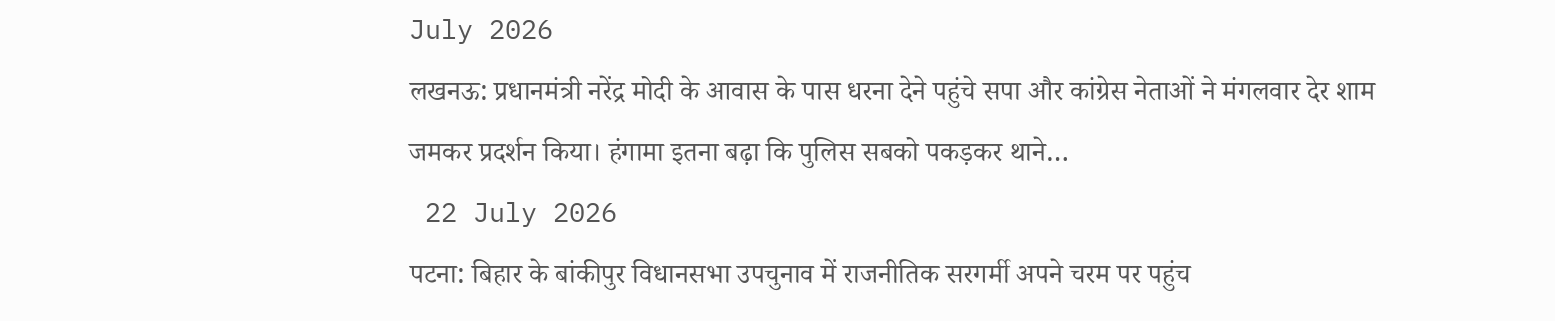July 2026
लखनऊ: प्रधानमंत्री नरेंद्र मोदी के आवास के पास धरना देने पहुंचे सपा और कांग्रेस नेताओं ने मंगलवार देर शाम जमकर प्रदर्शन किया। हंगामा इतना बढ़ा कि पुलिस सबको पकड़कर थाने…
 22 July 2026
पटना: बिहार के बांकीपुर विधानसभा उपचुनाव में राजनीतिक सरगर्मी अपने चरम पर पहुंच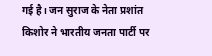गई है। जन सुराज के नेता प्रशांत किशोर ने भारतीय जनता पार्टी पर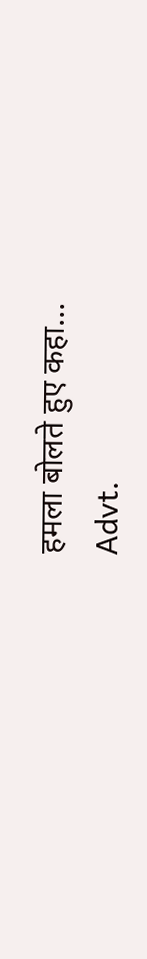हमला बोलते हुए कहा…
Advt.